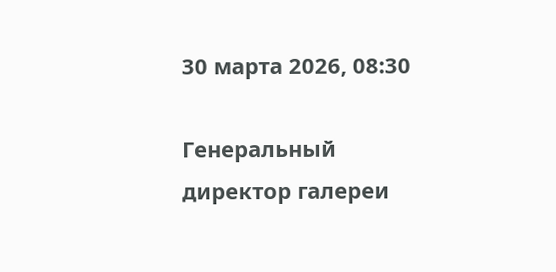30 марта 2026, 08:30

Генеральный директор галереи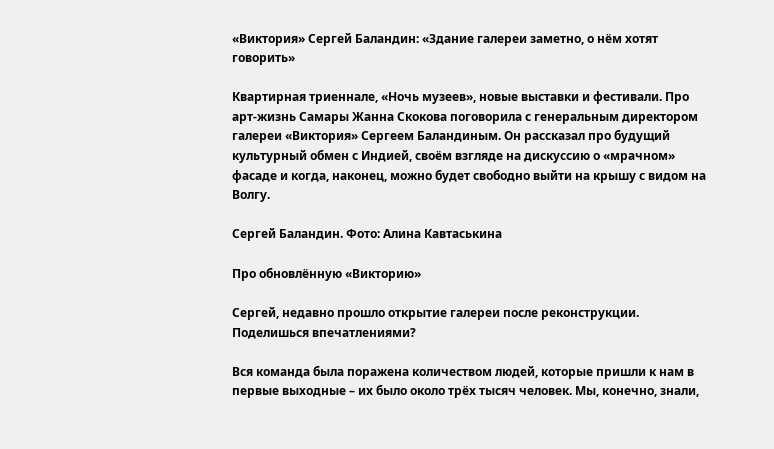«Виктория» Сергей Баландин: «Здание галереи заметно, о нём хотят говорить»

Квартирная триеннале, «Ночь музеев», новые выставки и фестивали. Про арт-жизнь Самары Жанна Скокова поговорила с генеральным директором галереи «Виктория» Сергеем Баландиным. Он рассказал про будущий культурный обмен с Индией, своём взгляде на дискуссию о «мрачном» фасаде и когда, наконец, можно будет свободно выйти на крышу с видом на Волгу.

Сергей Баландин. Фото: Алина Кавтаськина

Про обновлённую «Викторию»

Сергей, недавно прошло открытие галереи после реконструкции. Поделишься впечатлениями?

Вся команда была поражена количеством людей, которые пришли к нам в первые выходные – их было около трёх тысяч человек. Мы, конечно, знали,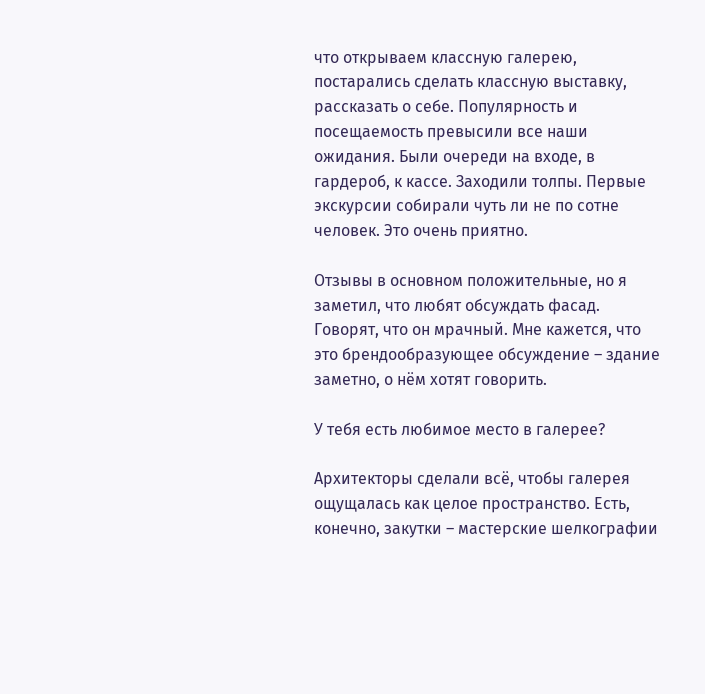что открываем классную галерею, постарались сделать классную выставку, рассказать о себе. Популярность и посещаемость превысили все наши ожидания. Были очереди на входе, в гардероб, к кассе. Заходили толпы. Первые экскурсии собирали чуть ли не по сотне человек. Это очень приятно.

Отзывы в основном положительные, но я заметил, что любят обсуждать фасад. Говорят, что он мрачный. Мне кажется, что это брендообразующее обсуждение – здание заметно, о нём хотят говорить.

У тебя есть любимое место в галерее?

Архитекторы сделали всё, чтобы галерея ощущалась как целое пространство. Есть, конечно, закутки – мастерские шелкографии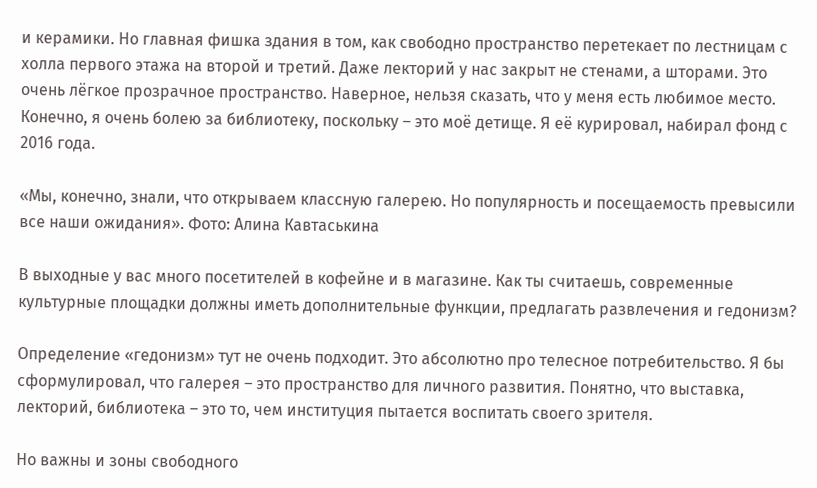и керамики. Но главная фишка здания в том, как свободно пространство перетекает по лестницам с холла первого этажа на второй и третий. Даже лекторий у нас закрыт не стенами, а шторами. Это очень лёгкое прозрачное пространство. Наверное, нельзя сказать, что у меня есть любимое место. Конечно, я очень болею за библиотеку, поскольку – это моё детище. Я её курировал, набирал фонд с 2016 года.

«Мы, конечно, знали, что открываем классную галерею. Но популярность и посещаемость превысили все наши ожидания». Фото: Алина Кавтаськина

В выходные у вас много посетителей в кофейне и в магазине. Как ты считаешь, современные культурные площадки должны иметь дополнительные функции, предлагать развлечения и гедонизм?

Определение «гедонизм» тут не очень подходит. Это абсолютно про телесное потребительство. Я бы сформулировал, что галерея – это пространство для личного развития. Понятно, что выставка, лекторий, библиотека – это то, чем институция пытается воспитать своего зрителя.

Но важны и зоны свободного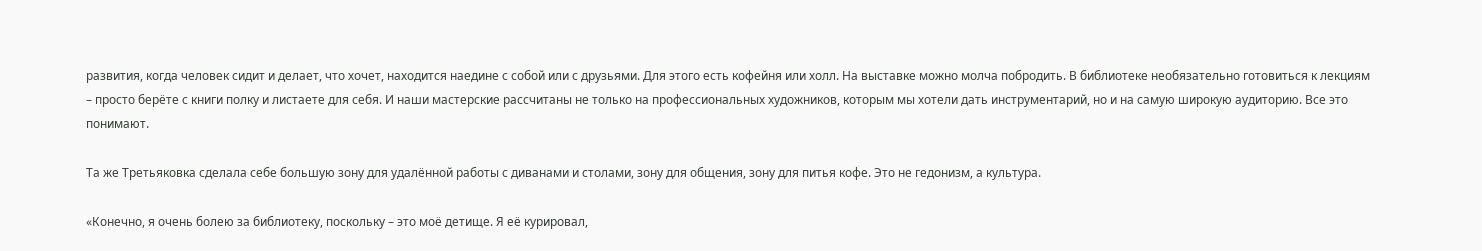развития, когда человек сидит и делает, что хочет, находится наедине с собой или с друзьями. Для этого есть кофейня или холл. На выставке можно молча побродить. В библиотеке необязательно готовиться к лекциям – просто берёте с книги полку и листаете для себя. И наши мастерские рассчитаны не только на профессиональных художников, которым мы хотели дать инструментарий, но и на самую широкую аудиторию. Все это понимают.

Та же Третьяковка сделала себе большую зону для удалённой работы с диванами и столами, зону для общения, зону для питья кофе. Это не гедонизм, а культура.

«Конечно, я очень болею за библиотеку, поскольку – это моё детище. Я её курировал,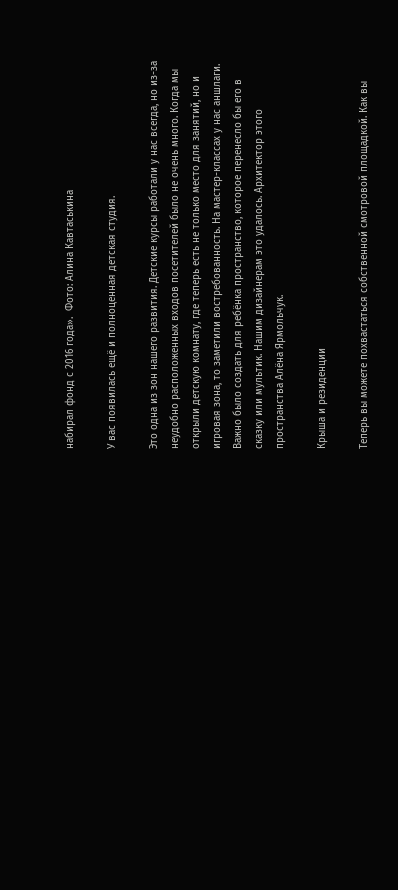набирал фонд с 2016 года».  Фото: Алина Кавтаськина

У вас появилась ещё и полноценная детская студия.

Это одна из зон нашего развития. Детские курсы работали у нас всегда, но из-за неудобно расположенных входов посетителей было не очень много. Когда мы открыли детскую комнату, где теперь есть не только место для занятий, но и игровая зона, то заметили востребованность. На мастер-классах у нас аншлаги. Важно было создать для ребёнка пространство, которое перенесло бы его в сказку или мультик. Нашим дизайнерам это удалось. Архитектор этого пространства Алёна Ярмольчук.

Крыша и резиденции

Теперь вы можете похвастаться собственной смотровой площадкой. Как вы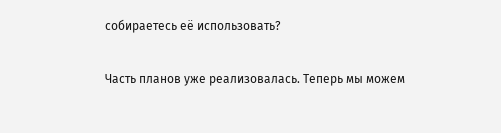собираетесь её использовать?

Часть планов уже реализовалась. Теперь мы можем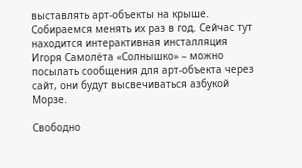выставлять арт-объекты на крыше. Собираемся менять их раз в год. Сейчас тут находится интерактивная инсталляция Игоря Самолёта «Солнышко» – можно посылать сообщения для арт-объекта через сайт, они будут высвечиваться азбукой Морзе.

Свободно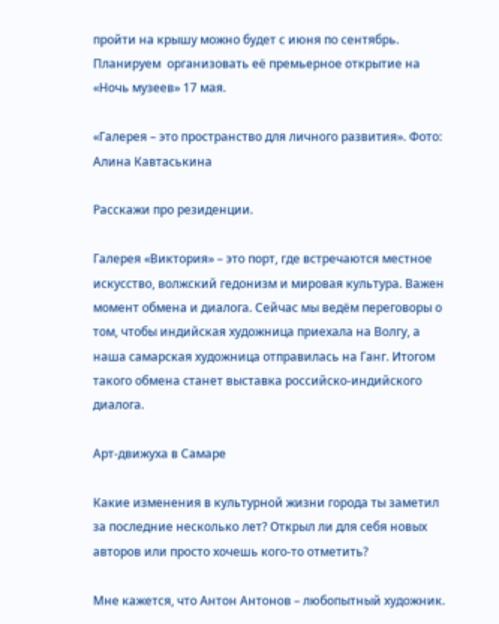пройти на крышу можно будет с июня по сентябрь. Планируем  организовать её премьерное открытие на «Ночь музеев» 17 мая.

«Галерея – это пространство для личного развития». Фото: Алина Кавтаськина

Расскажи про резиденции.

Галерея «Виктория» – это порт, где встречаются местное искусство, волжский гедонизм и мировая культура. Важен момент обмена и диалога. Сейчас мы ведём переговоры о том, чтобы индийская художница приехала на Волгу, а наша самарская художница отправилась на Ганг. Итогом такого обмена станет выставка российско-индийского диалога.

Арт-движуха в Самаре

Какие изменения в культурной жизни города ты заметил за последние несколько лет? Открыл ли для себя новых авторов или просто хочешь кого-то отметить?

Мне кажется, что Антон Антонов – любопытный художник.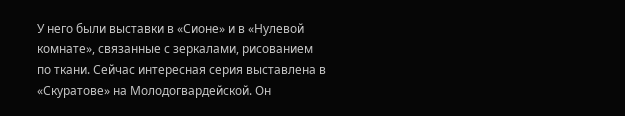У него были выставки в «Сионе» и в «Нулевой комнате», связанные с зеркалами, рисованием по ткани. Сейчас интересная серия выставлена в «Скуратове» на Молодогвардейской. Он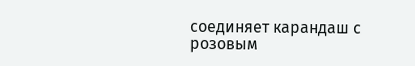соединяет карандаш с розовым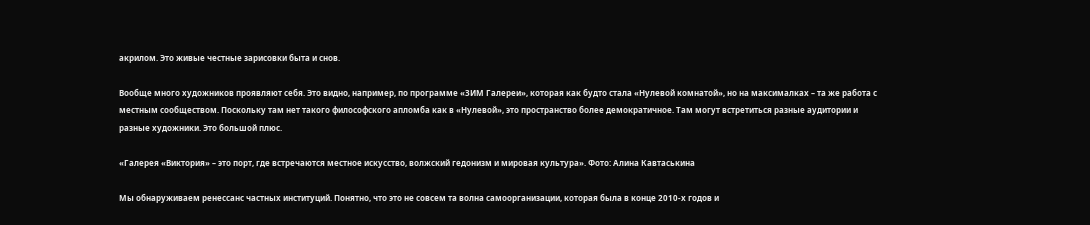акрилом. Это живые честные зарисовки быта и снов.

Вообще много художников проявляют себя. Это видно, например, по программе «ЗИМ Галереи», которая как будто стала «Нулевой комнатой», но на максималках – та же работа с местным сообществом. Поскольку там нет такого философского апломба как в «Нулевой», это пространство более демократичное. Там могут встретиться разные аудитории и разные художники. Это большой плюс.

«Галерея «Виктория» – это порт, где встречаются местное искусство, волжский гедонизм и мировая культура». Фото: Алина Кавтаськина

Мы обнаруживаем ренессанс частных институций. Понятно, что это не совсем та волна самоорганизации, которая была в конце 2010-х годов и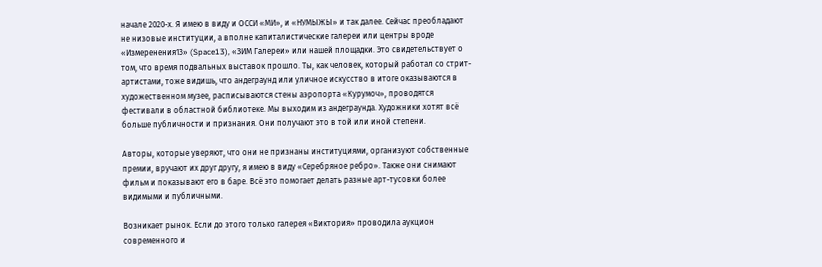начале 2020-х. Я имею в виду и ОССИ «МИ», и «НУМЫЖЫ» и так далее. Сейчас преобладают не низовые институции, а вполне капиталистические галереи или центры вроде «Измеренения13» (Space13), «ЗИМ Галереи» или нашей площадки. Это свидетельствует о том, что время подвальных выставок прошло. Ты, как человек, который работал со стрит-артистами, тоже видишь, что андеграунд или уличное искусство в итоге оказываются в художественном музее, расписываются стены аэропорта «Курумоч», проводятся фестивали в областной библиотеке. Мы выходим из андеграунда. Художники хотят всё больше публичности и признания. Они получают это в той или иной степени.

Авторы, которые уверяют, что они не признаны институциями, организуют собственные премии, вручают их друг другу, я имею в виду «Серебряное ребро». Также они снимают фильм и показывают его в баре. Всё это помогает делать разные арт-тусовки более видимыми и публичными.

Возникает рынок. Если до этого только галерея «Виктория» проводила аукцион современного и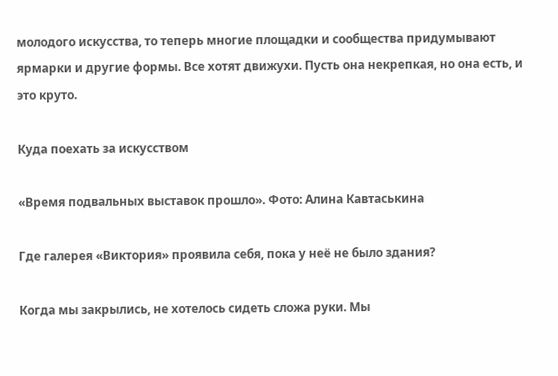молодого искусства, то теперь многие площадки и сообщества придумывают ярмарки и другие формы. Все хотят движухи. Пусть она некрепкая, но она есть, и это круто.

Куда поехать за искусством

«Время подвальных выставок прошло». Фото: Алина Кавтаськина

Где галерея «Виктория» проявила себя, пока у неё не было здания?

Когда мы закрылись, не хотелось сидеть сложа руки. Мы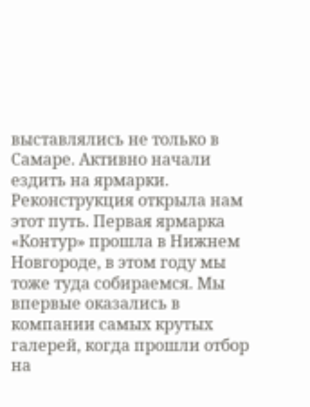выставлялись не только в Самаре. Активно начали ездить на ярмарки. Реконструкция открыла нам этот путь. Первая ярмарка «Контур» прошла в Нижнем Новгороде, в этом году мы тоже туда собираемся. Мы впервые оказались в компании самых крутых галерей, когда прошли отбор на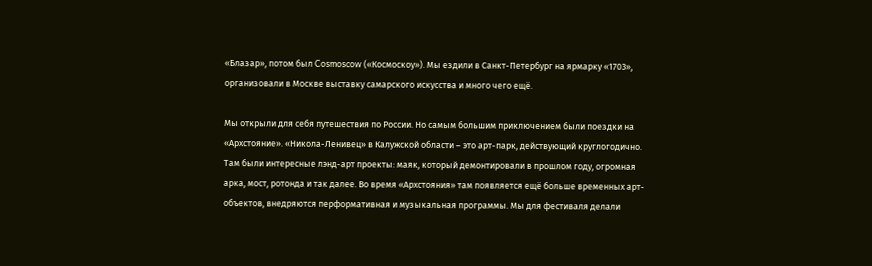«Блазар», потом был Cosmoscow («Космоскоу»). Мы ездили в Санкт-Петербург на ярмарку «1703», организовали в Москве выставку самарского искусства и много чего ещё.

Мы открыли для себя путешествия по России. Но самым большим приключением были поездки на «Архстояние». «Никола-Ленивец» в Калужской области – это арт-парк, действующий круглогодично. Там были интересные лэнд-арт проекты: маяк, который демонтировали в прошлом году, огромная арка, мост, ротонда и так далее. Во время «Архстояния» там появляется ещё больше временных арт-объектов, внедряются перформативная и музыкальная программы. Мы для фестиваля делали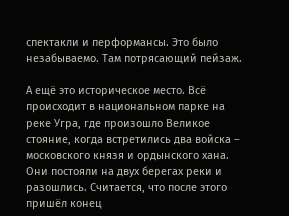спектакли и перформансы. Это было незабываемо. Там потрясающий пейзаж.

А ещё это историческое место. Всё происходит в национальном парке на реке Угра, где произошло Великое стояние, когда встретились два войска – московского князя и ордынского хана. Они постояли на двух берегах реки и разошлись. Считается, что после этого пришёл конец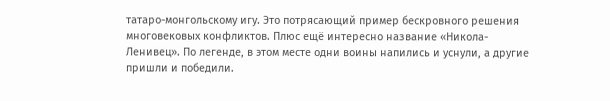татаро-монгольскому игу. Это потрясающий пример бескровного решения многовековых конфликтов. Плюс ещё интересно название «Никола-Ленивец». По легенде, в этом месте одни воины напились и уснули, а другие пришли и победили.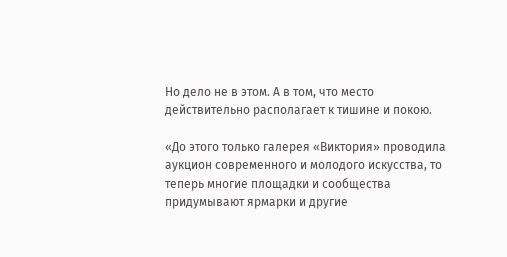Но дело не в этом. А в том, что место действительно располагает к тишине и покою.

«До этого только галерея «Виктория» проводила аукцион современного и молодого искусства, то теперь многие площадки и сообщества придумывают ярмарки и другие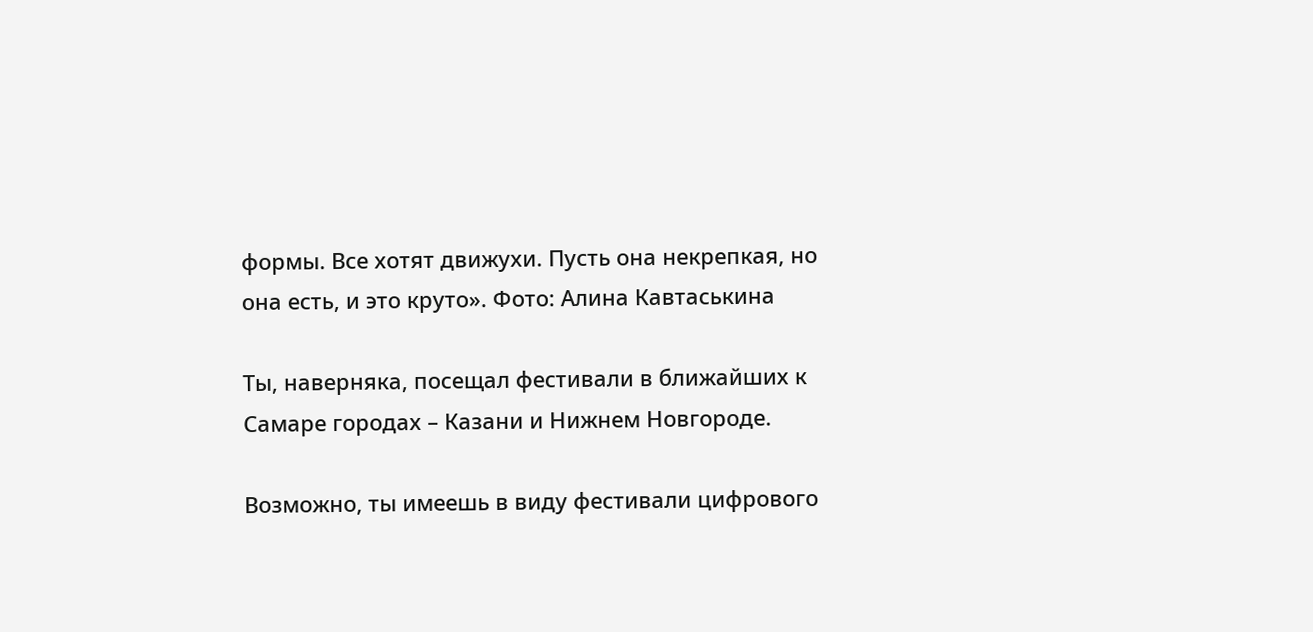формы. Все хотят движухи. Пусть она некрепкая, но она есть, и это круто». Фото: Алина Кавтаськина

Ты, наверняка, посещал фестивали в ближайших к Самаре городах – Казани и Нижнем Новгороде.

Возможно, ты имеешь в виду фестивали цифрового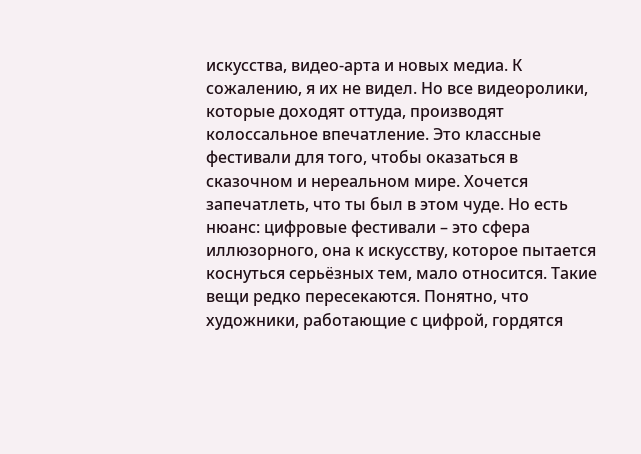искусства, видео-арта и новых медиа. К сожалению, я их не видел. Но все видеоролики, которые доходят оттуда, производят колоссальное впечатление. Это классные фестивали для того, чтобы оказаться в сказочном и нереальном мире. Хочется запечатлеть, что ты был в этом чуде. Но есть нюанс: цифровые фестивали – это сфера иллюзорного, она к искусству, которое пытается коснуться серьёзных тем, мало относится. Такие вещи редко пересекаются. Понятно, что художники, работающие с цифрой, гордятся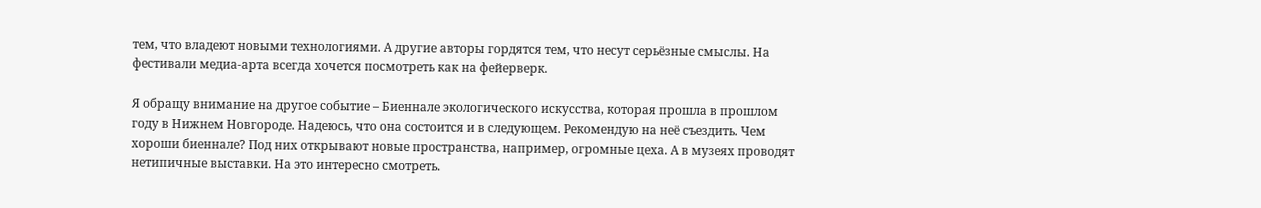тем, что владеют новыми технологиями. А другие авторы гордятся тем, что несут серьёзные смыслы. На фестивали медиа-арта всегда хочется посмотреть как на фейерверк.

Я обращу внимание на другое событие – Биеннале экологического искусства, которая прошла в прошлом году в Нижнем Новгороде. Надеюсь, что она состоится и в следующем. Рекомендую на неё съездить. Чем хороши биеннале? Под них открывают новые пространства, например, огромные цеха. А в музеях проводят нетипичные выставки. На это интересно смотреть.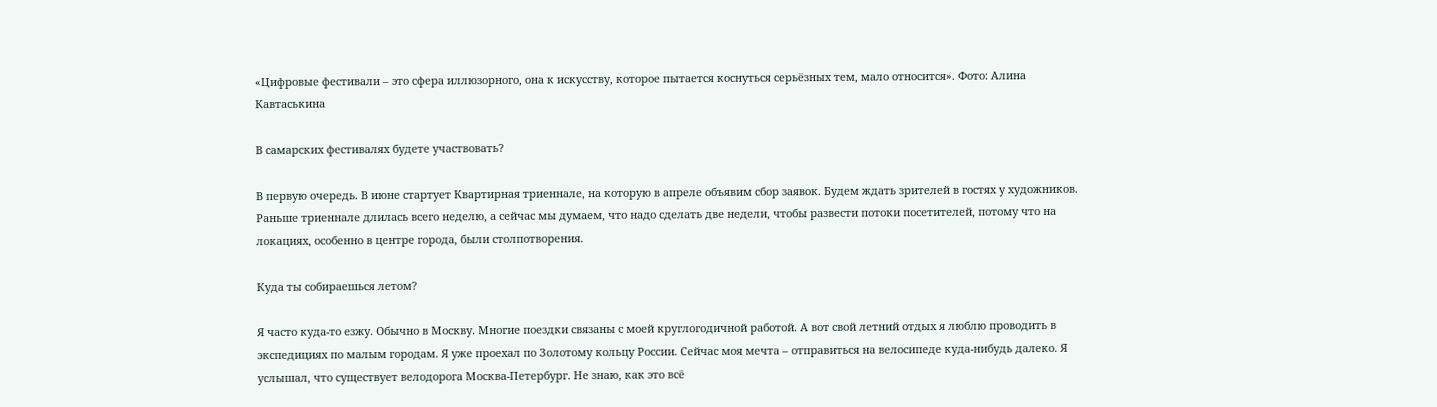«Цифровые фестивали – это сфера иллюзорного, она к искусству, которое пытается коснуться серьёзных тем, мало относится». Фото: Алина Кавтаськина

В самарских фестивалях будете участвовать?

В первую очередь. В июне стартует Квартирная триеннале, на которую в апреле объявим сбор заявок. Будем ждать зрителей в гостях у художников. Раньше триеннале длилась всего неделю, а сейчас мы думаем, что надо сделать две недели, чтобы развести потоки посетителей, потому что на локациях, особенно в центре города, были столпотворения.

Куда ты собираешься летом?

Я часто куда-то езжу. Обычно в Москву. Многие поездки связаны с моей круглогодичной работой. А вот свой летний отдых я люблю проводить в экспедициях по малым городам. Я уже проехал по Золотому кольцу России. Сейчас моя мечта – отправиться на велосипеде куда-нибудь далеко. Я услышал, что существует велодорога Москва-Петербург. Не знаю, как это всё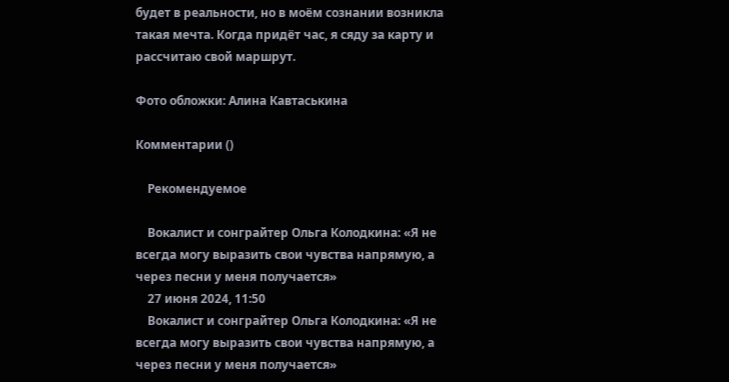будет в реальности, но в моём сознании возникла такая мечта. Когда придёт час, я сяду за карту и рассчитаю свой маршрут.

Фото обложки: Алина Кавтаськина

Комментарии ()

    Рекомендуемое

    Вокалист и сонграйтер Ольга Колодкина: «Я не всегда могу выразить свои чувства напрямую, а через песни у меня получается»
    27 июня 2024, 11:50
    Вокалист и сонграйтер Ольга Колодкина: «Я не всегда могу выразить свои чувства напрямую, а через песни у меня получается»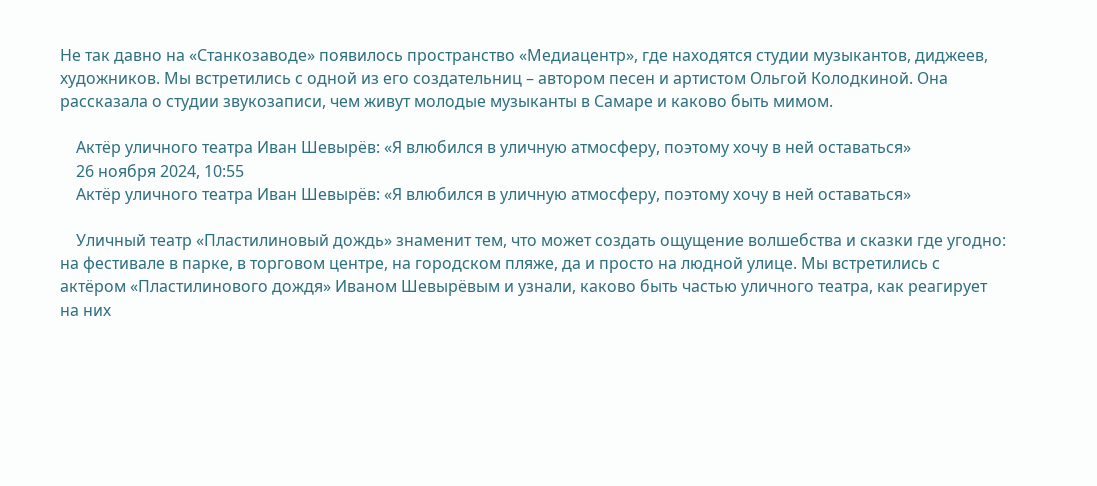Не так давно на «Станкозаводе» появилось пространство «Медиацентр», где находятся студии музыкантов, диджеев, художников. Мы встретились с одной из его создательниц – автором песен и артистом Ольгой Колодкиной. Она рассказала о студии звукозаписи, чем живут молодые музыканты в Самаре и каково быть мимом.

    Актёр уличного театра Иван Шевырёв: «Я влюбился в уличную атмосферу, поэтому хочу в ней оставаться»
    26 ноября 2024, 10:55
    Актёр уличного театра Иван Шевырёв: «Я влюбился в уличную атмосферу, поэтому хочу в ней оставаться»

    Уличный театр «Пластилиновый дождь» знаменит тем, что может создать ощущение волшебства и сказки где угодно: на фестивале в парке, в торговом центре, на городском пляже, да и просто на людной улице. Мы встретились с актёром «Пластилинового дождя» Иваном Шевырёвым и узнали, каково быть частью уличного театра, как реагирует на них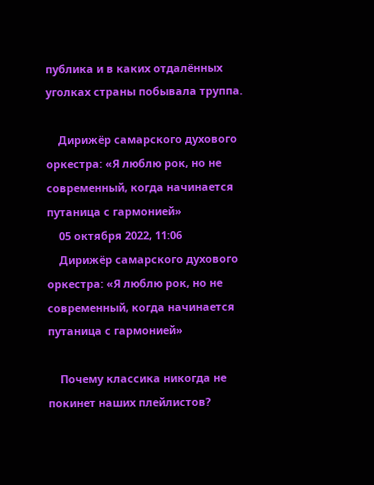публика и в каких отдалённых уголках страны побывала труппа.

    Дирижёр самарского духового оркестра: «Я люблю рок, но не современный, когда начинается путаница с гармонией»
    05 октября 2022, 11:06
    Дирижёр самарского духового оркестра: «Я люблю рок, но не современный, когда начинается путаница с гармонией»

    Почему классика никогда не покинет наших плейлистов?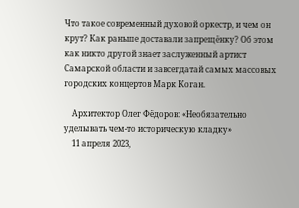Что такое современный духовой оркестр, и чем он крут? Как раньше доставали запрещёнку? Об этом как никто другой знает заслуженный артист Самарской области и завсегдатай самых массовых городских концертов Марк Коган.

    Архитектор Олег Фёдоров: «Необязательно уделывать чем-то историческую кладку»
    11 апреля 2023,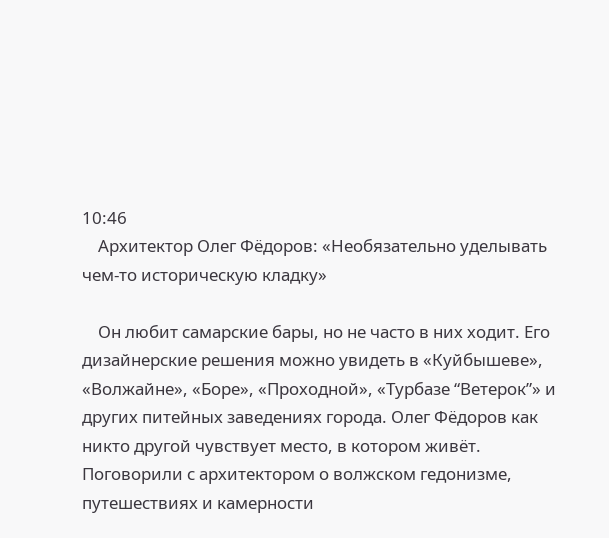10:46
    Архитектор Олег Фёдоров: «Необязательно уделывать чем-то историческую кладку»

    Он любит самарские бары, но не часто в них ходит. Его дизайнерские решения можно увидеть в «Куйбышеве», «Волжайне», «Боре», «Проходной», «Турбазе “Ветерок”» и других питейных заведениях города. Олег Фёдоров как никто другой чувствует место, в котором живёт. Поговорили с архитектором о волжском гедонизме, путешествиях и камерности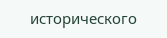исторического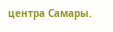центра Самары.